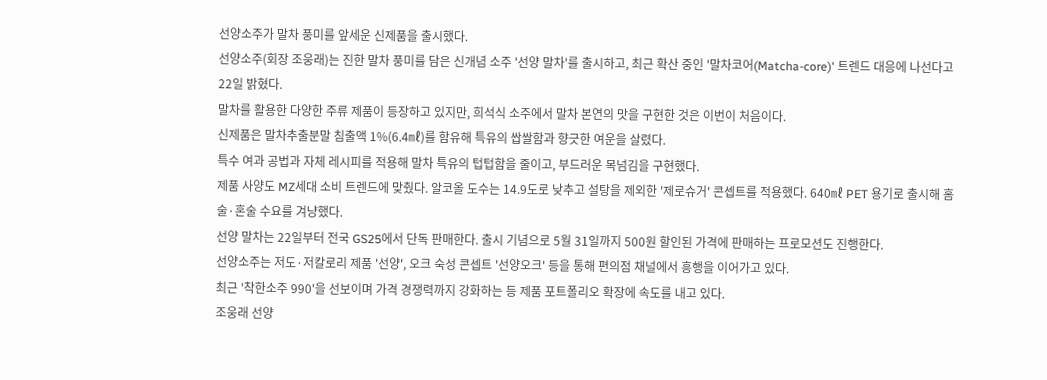선양소주가 말차 풍미를 앞세운 신제품을 출시했다.
선양소주(회장 조웅래)는 진한 말차 풍미를 담은 신개념 소주 '선양 말차'를 출시하고, 최근 확산 중인 '말차코어(Matcha-core)' 트렌드 대응에 나선다고 22일 밝혔다.
말차를 활용한 다양한 주류 제품이 등장하고 있지만, 희석식 소주에서 말차 본연의 맛을 구현한 것은 이번이 처음이다.
신제품은 말차추출분말 침출액 1%(6.4㎖)를 함유해 특유의 쌉쌀함과 향긋한 여운을 살렸다.
특수 여과 공법과 자체 레시피를 적용해 말차 특유의 텁텁함을 줄이고, 부드러운 목넘김을 구현했다.
제품 사양도 MZ세대 소비 트렌드에 맞췄다. 알코올 도수는 14.9도로 낮추고 설탕을 제외한 '제로슈거' 콘셉트를 적용했다. 640㎖ PET 용기로 출시해 홈술·혼술 수요를 겨냥했다.
선양 말차는 22일부터 전국 GS25에서 단독 판매한다. 출시 기념으로 5월 31일까지 500원 할인된 가격에 판매하는 프로모션도 진행한다.
선양소주는 저도·저칼로리 제품 '선양', 오크 숙성 콘셉트 '선양오크' 등을 통해 편의점 채널에서 흥행을 이어가고 있다.
최근 '착한소주 990'을 선보이며 가격 경쟁력까지 강화하는 등 제품 포트폴리오 확장에 속도를 내고 있다.
조웅래 선양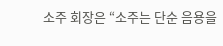소주 회장은 “소주는 단순 음용을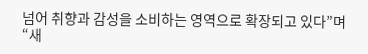넘어 취향과 감성을 소비하는 영역으로 확장되고 있다”며 “새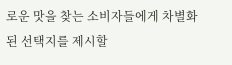로운 맛을 찾는 소비자들에게 차별화된 선택지를 제시할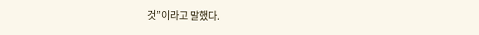것”이라고 말했다.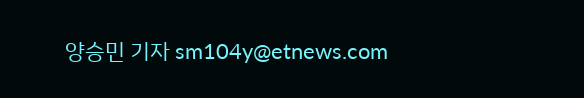양승민 기자 sm104y@etnews.com